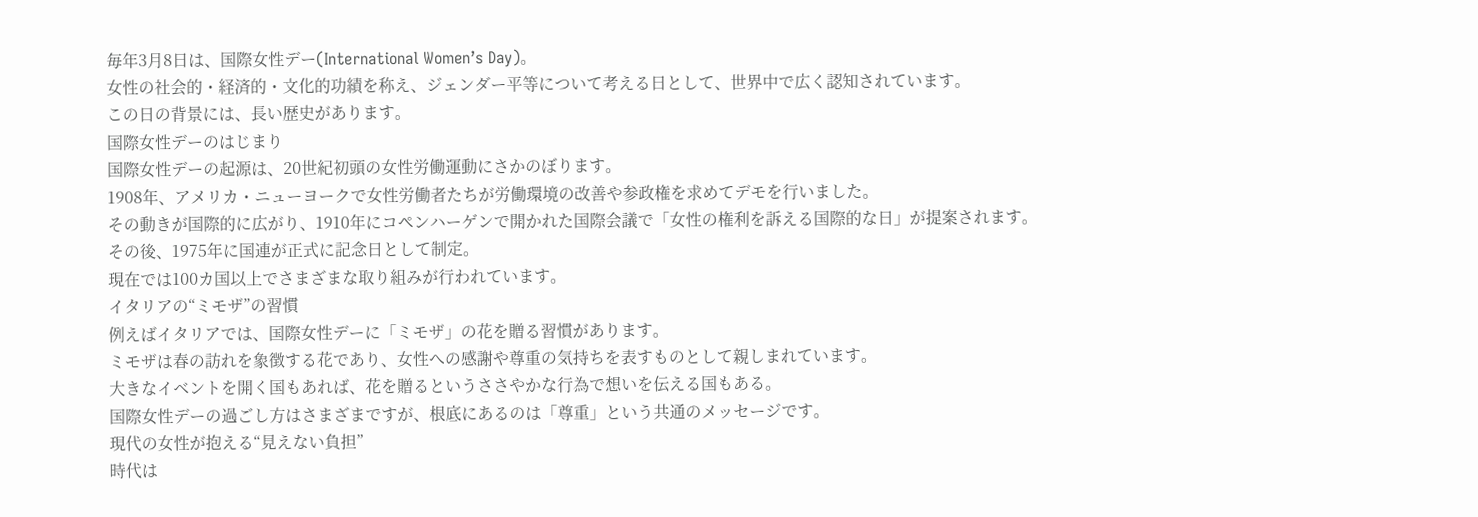毎年3月8日は、国際女性デー(International Women’s Day)。
女性の社会的・経済的・文化的功績を称え、ジェンダー平等について考える日として、世界中で広く認知されています。
この日の背景には、長い歴史があります。
国際女性デーのはじまり
国際女性デーの起源は、20世紀初頭の女性労働運動にさかのぼります。
1908年、アメリカ・ニューヨークで女性労働者たちが労働環境の改善や参政権を求めてデモを行いました。
その動きが国際的に広がり、1910年にコペンハーゲンで開かれた国際会議で「女性の権利を訴える国際的な日」が提案されます。
その後、1975年に国連が正式に記念日として制定。
現在では100カ国以上でさまざまな取り組みが行われています。
イタリアの“ミモザ”の習慣
例えばイタリアでは、国際女性デーに「ミモザ」の花を贈る習慣があります。
ミモザは春の訪れを象徴する花であり、女性への感謝や尊重の気持ちを表すものとして親しまれています。
大きなイベントを開く国もあれば、花を贈るというささやかな行為で想いを伝える国もある。
国際女性デーの過ごし方はさまざまですが、根底にあるのは「尊重」という共通のメッセージです。
現代の女性が抱える“見えない負担”
時代は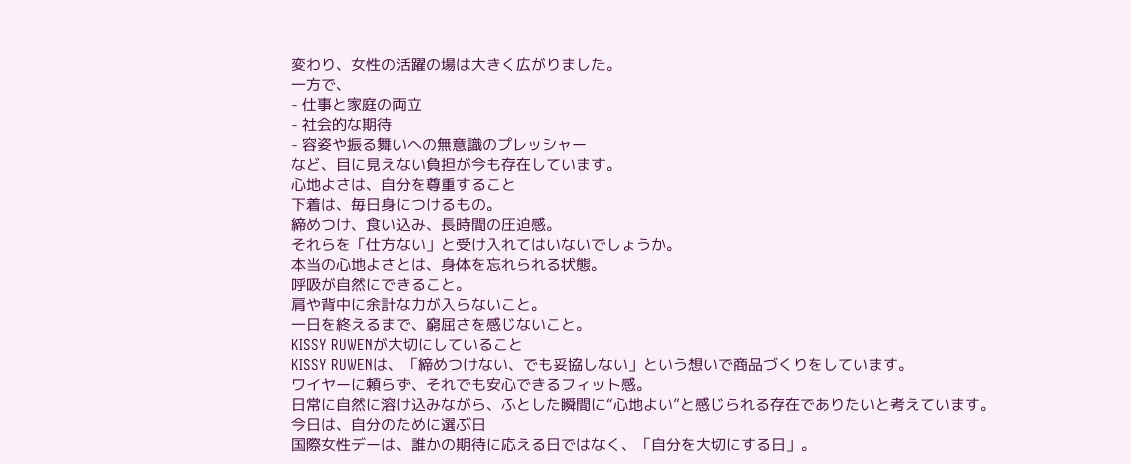変わり、女性の活躍の場は大きく広がりました。
一方で、
- 仕事と家庭の両立
- 社会的な期待
- 容姿や振る舞いへの無意識のプレッシャー
など、目に見えない負担が今も存在しています。
心地よさは、自分を尊重すること
下着は、毎日身につけるもの。
締めつけ、食い込み、長時間の圧迫感。
それらを「仕方ない」と受け入れてはいないでしょうか。
本当の心地よさとは、身体を忘れられる状態。
呼吸が自然にできること。
肩や背中に余計な力が入らないこと。
一日を終えるまで、窮屈さを感じないこと。
KISSY RUWENが大切にしていること
KISSY RUWENは、「締めつけない、でも妥協しない」という想いで商品づくりをしています。
ワイヤーに頼らず、それでも安心できるフィット感。
日常に自然に溶け込みながら、ふとした瞬間に“心地よい”と感じられる存在でありたいと考えています。
今日は、自分のために選ぶ日
国際女性デーは、誰かの期待に応える日ではなく、「自分を大切にする日」。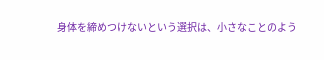身体を締めつけないという選択は、小さなことのよう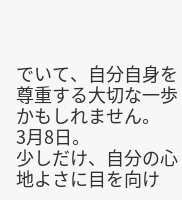でいて、自分自身を尊重する大切な一歩かもしれません。
3月8日。
少しだけ、自分の心地よさに目を向け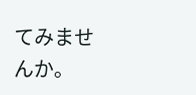てみませんか。